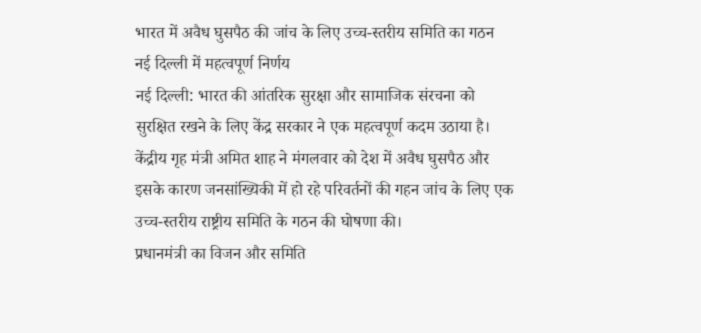भारत में अवैध घुसपैठ की जांच के लिए उच्च-स्तरीय समिति का गठन
नई दिल्ली में महत्वपूर्ण निर्णय
नई दिल्ली: भारत की आंतरिक सुरक्षा और सामाजिक संरचना को सुरक्षित रखने के लिए केंद्र सरकार ने एक महत्वपूर्ण कदम उठाया है। केंद्रीय गृह मंत्री अमित शाह ने मंगलवार को देश में अवैध घुसपैठ और इसके कारण जनसांख्यिकी में हो रहे परिवर्तनों की गहन जांच के लिए एक उच्च-स्तरीय राष्ट्रीय समिति के गठन की घोषणा की।
प्रधानमंत्री का विजन और समिति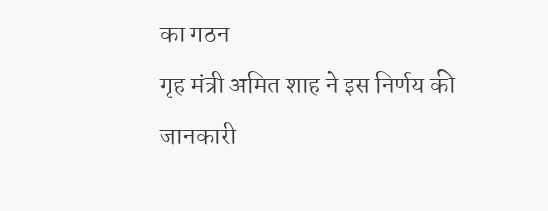का गठन
गृह मंत्री अमित शाह ने इस निर्णय की जानकारी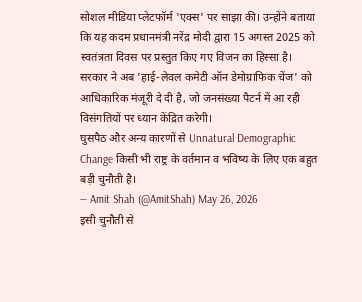सोशल मीडिया प्लेटफॉर्म 'एक्स' पर साझा की। उन्होंने बताया कि यह कदम प्रधानमंत्री नरेंद्र मोदी द्वारा 15 अगस्त 2025 को स्वतंत्रता दिवस पर प्रस्तुत किए गए विजन का हिस्सा है। सरकार ने अब 'हाई-लेवल कमेटी ऑन डेमोग्राफिक चेंज' को आधिकारिक मंजूरी दे दी है, जो जनसंख्या पैटर्न में आ रही विसंगतियों पर ध्यान केंद्रित करेगी।
घुसपैठ और अन्य कारणों से Unnatural Demographic Change किसी भी राष्ट्र के वर्तमान व भविष्य के लिए एक बहुत बड़ी चुनौती है।
— Amit Shah (@AmitShah) May 26, 2026
इसी चुनौती से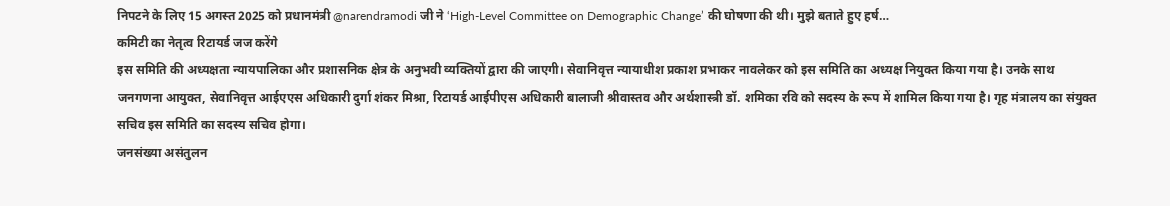निपटने के लिए 15 अगस्त 2025 को प्रधानमंत्री @narendramodi जी ने ‘High-Level Committee on Demographic Change’ की घोषणा की थी। मुझे बताते हुए हर्ष…
कमिटी का नेतृत्व रिटायर्ड जज करेंगे
इस समिति की अध्यक्षता न्यायपालिका और प्रशासनिक क्षेत्र के अनुभवी व्यक्तियों द्वारा की जाएगी। सेवानिवृत्त न्यायाधीश प्रकाश प्रभाकर नावलेकर को इस समिति का अध्यक्ष नियुक्त किया गया है। उनके साथ जनगणना आयुक्त, सेवानिवृत्त आईएएस अधिकारी दुर्गा शंकर मिश्रा, रिटायर्ड आईपीएस अधिकारी बालाजी श्रीवास्तव और अर्थशास्त्री डॉ. शमिका रवि को सदस्य के रूप में शामिल किया गया है। गृह मंत्रालय का संयुक्त सचिव इस समिति का सदस्य सचिव होगा।
जनसंख्या असंतुलन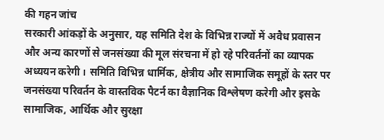की गहन जांच
सरकारी आंकड़ों के अनुसार, यह समिति देश के विभिन्न राज्यों में अवैध प्रवासन और अन्य कारणों से जनसंख्या की मूल संरचना में हो रहे परिवर्तनों का व्यापक अध्ययन करेगी। समिति विभिन्न धार्मिक, क्षेत्रीय और सामाजिक समूहों के स्तर पर जनसंख्या परिवर्तन के वास्तविक पैटर्न का वैज्ञानिक विश्लेषण करेगी और इसके सामाजिक, आर्थिक और सुरक्षा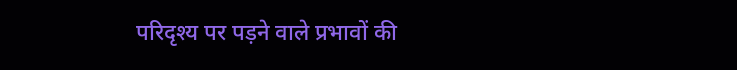परिदृश्य पर पड़ने वाले प्रभावों की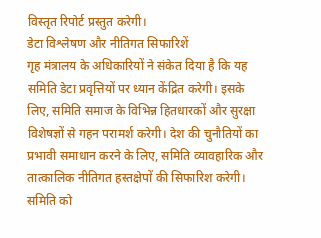विस्तृत रिपोर्ट प्रस्तुत करेगी।
डेटा विश्लेषण और नीतिगत सिफारिशें
गृह मंत्रालय के अधिकारियों ने संकेत दिया है कि यह समिति डेटा प्रवृत्तियों पर ध्यान केंद्रित करेगी। इसके लिए, समिति समाज के विभिन्न हितधारकों और सुरक्षा विशेषज्ञों से गहन परामर्श करेगी। देश की चुनौतियों का प्रभावी समाधान करने के लिए, समिति व्यावहारिक और तात्कालिक नीतिगत हस्तक्षेपों की सिफारिश करेगी। समिति को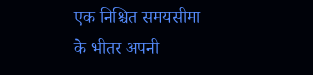एक निश्चित समयसीमा के भीतर अपनी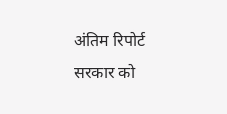अंतिम रिपोर्ट सरकार को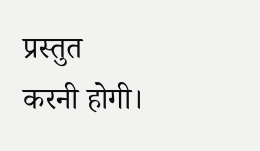प्रस्तुत करनी होगी।